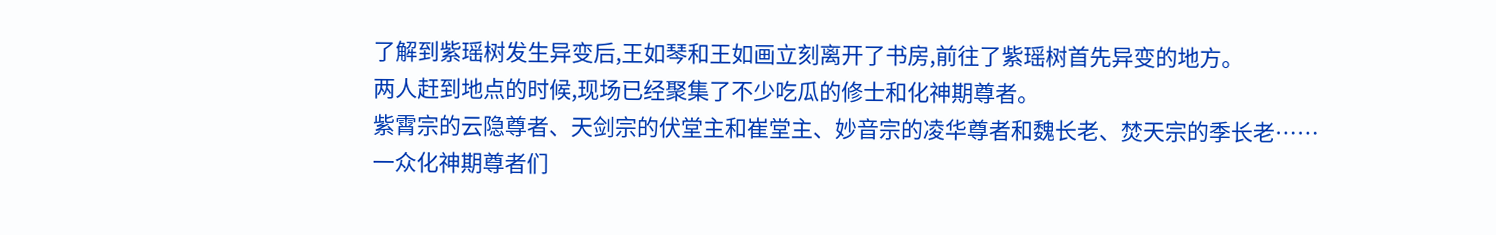了解到紫瑶树发生异变后,王如琴和王如画立刻离开了书房,前往了紫瑶树首先异变的地方。
两人赶到地点的时候,现场已经聚集了不少吃瓜的修士和化神期尊者。
紫霄宗的云隐尊者、天剑宗的伏堂主和崔堂主、妙音宗的凌华尊者和魏长老、焚天宗的季长老……
一众化神期尊者们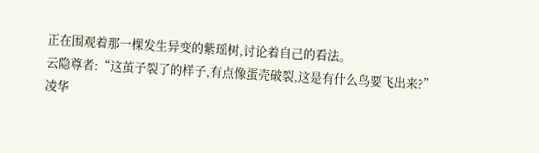正在围观着那一棵发生异变的紫瑶树,讨论着自己的看法。
云隐尊者:“这茧子裂了的样子,有点像蛋壳破裂,这是有什么鸟要飞出来?”
凌华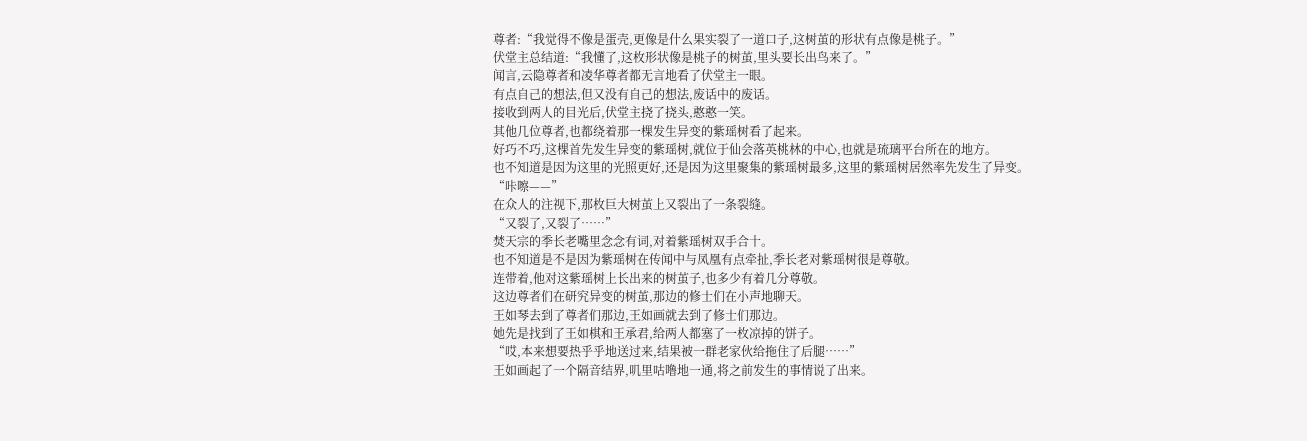尊者:“我觉得不像是蛋壳,更像是什么果实裂了一道口子,这树茧的形状有点像是桃子。”
伏堂主总结道:“我懂了,这枚形状像是桃子的树茧,里头要长出鸟来了。”
闻言,云隐尊者和凌华尊者都无言地看了伏堂主一眼。
有点自己的想法,但又没有自己的想法,废话中的废话。
接收到两人的目光后,伏堂主挠了挠头,憨憨一笑。
其他几位尊者,也都绕着那一棵发生异变的紫瑶树看了起来。
好巧不巧,这棵首先发生异变的紫瑶树,就位于仙会落英桃林的中心,也就是琉璃平台所在的地方。
也不知道是因为这里的光照更好,还是因为这里聚集的紫瑶树最多,这里的紫瑶树居然率先发生了异变。
“咔嚓——”
在众人的注视下,那枚巨大树茧上又裂出了一条裂缝。
“又裂了,又裂了……”
焚天宗的季长老嘴里念念有词,对着紫瑶树双手合十。
也不知道是不是因为紫瑶树在传闻中与凤凰有点牵扯,季长老对紫瑶树很是尊敬。
连带着,他对这紫瑶树上长出来的树茧子,也多少有着几分尊敬。
这边尊者们在研究异变的树茧,那边的修士们在小声地聊天。
王如琴去到了尊者们那边,王如画就去到了修士们那边。
她先是找到了王如棋和王承君,给两人都塞了一枚凉掉的饼子。
“哎,本来想要热乎乎地送过来,结果被一群老家伙给拖住了后腿……”
王如画起了一个隔音结界,叽里咕噜地一通,将之前发生的事情说了出来。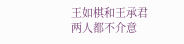王如棋和王承君两人都不介意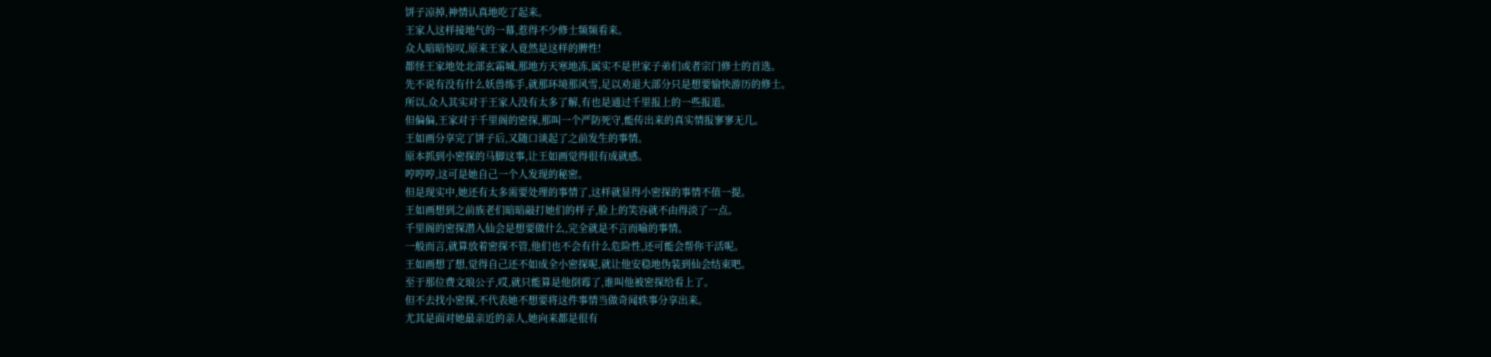饼子凉掉,神情认真地吃了起来。
王家人这样接地气的一幕,惹得不少修士频频看来。
众人暗暗惊叹,原来王家人竟然是这样的脾性!
都怪王家地处北部玄霜城,那地方天寒地冻,属实不是世家子弟们或者宗门修士的首选。
先不说有没有什么妖兽练手,就那环境那风雪,足以劝退大部分只是想要愉快游历的修士。
所以,众人其实对于王家人没有太多了解,有也是通过千里报上的一些报道。
但偏偏,王家对于千里阁的密探,那叫一个严防死守,能传出来的真实情报寥寥无几。
王如画分享完了饼子后,又随口谈起了之前发生的事情。
原本抓到小密探的马脚这事,让王如画觉得很有成就感。
哼哼哼,这可是她自己一个人发现的秘密。
但是现实中,她还有太多需要处理的事情了,这样就显得小密探的事情不值一提。
王如画想到之前族老们暗暗敲打她们的样子,脸上的笑容就不由得淡了一点。
千里阁的密探潜入仙会是想要做什么,完全就是不言而喻的事情。
一般而言,就算放着密探不管,他们也不会有什么危险性,还可能会帮你干活呢。
王如画想了想,觉得自己还不如成全小密探呢,就让他安稳地伪装到仙会结束吧。
至于那位费文琅公子,哎,就只能算是他倒霉了,谁叫他被密探给看上了。
但不去找小密探,不代表她不想要将这件事情当做奇闻轶事分享出来。
尤其是面对她最亲近的亲人,她向来都是很有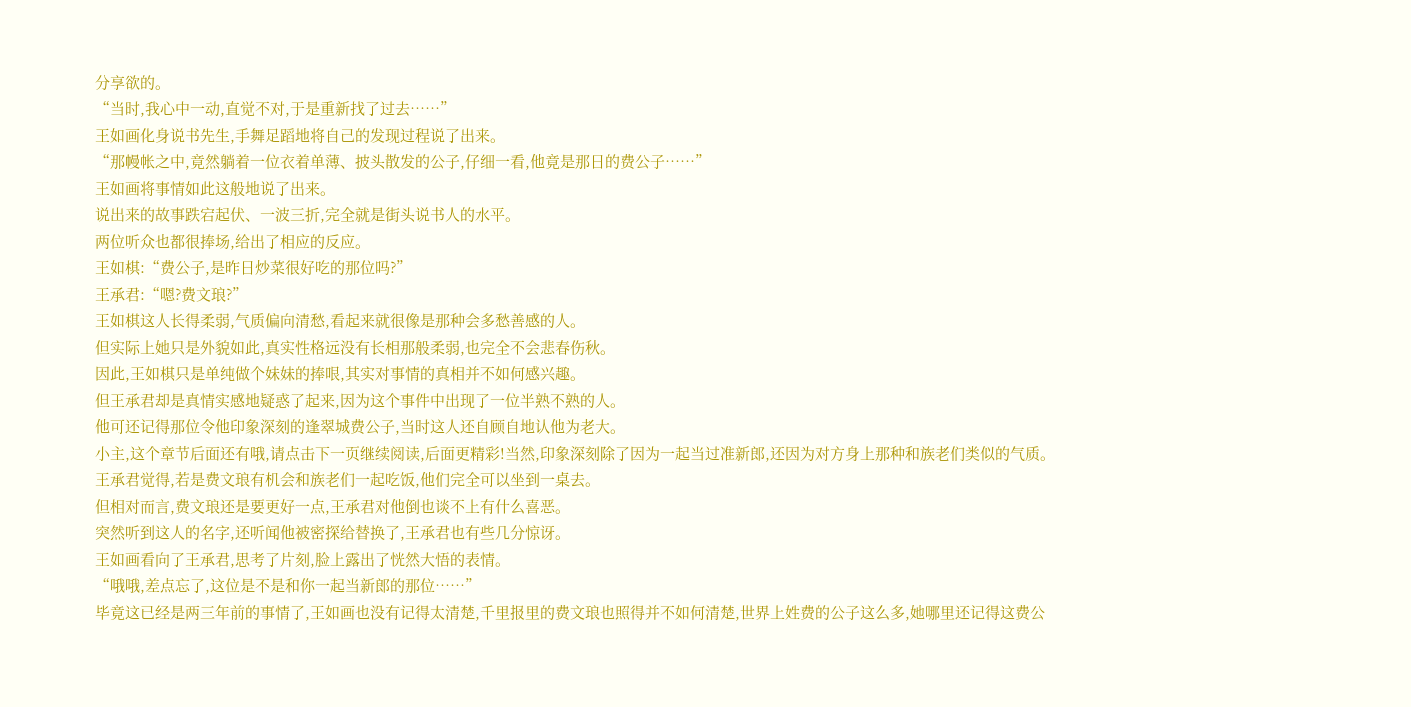分享欲的。
“当时,我心中一动,直觉不对,于是重新找了过去……”
王如画化身说书先生,手舞足蹈地将自己的发现过程说了出来。
“那幔帐之中,竟然躺着一位衣着单薄、披头散发的公子,仔细一看,他竟是那日的费公子……”
王如画将事情如此这般地说了出来。
说出来的故事跌宕起伏、一波三折,完全就是街头说书人的水平。
两位听众也都很捧场,给出了相应的反应。
王如棋:“费公子,是昨日炒菜很好吃的那位吗?”
王承君:“嗯?费文琅?”
王如棋这人长得柔弱,气质偏向清愁,看起来就很像是那种会多愁善感的人。
但实际上她只是外貌如此,真实性格远没有长相那般柔弱,也完全不会悲春伤秋。
因此,王如棋只是单纯做个妹妹的捧哏,其实对事情的真相并不如何感兴趣。
但王承君却是真情实感地疑惑了起来,因为这个事件中出现了一位半熟不熟的人。
他可还记得那位令他印象深刻的逢翠城费公子,当时这人还自顾自地认他为老大。
小主,这个章节后面还有哦,请点击下一页继续阅读,后面更精彩!当然,印象深刻除了因为一起当过准新郎,还因为对方身上那种和族老们类似的气质。
王承君觉得,若是费文琅有机会和族老们一起吃饭,他们完全可以坐到一桌去。
但相对而言,费文琅还是要更好一点,王承君对他倒也谈不上有什么喜恶。
突然听到这人的名字,还听闻他被密探给替换了,王承君也有些几分惊讶。
王如画看向了王承君,思考了片刻,脸上露出了恍然大悟的表情。
“哦哦,差点忘了,这位是不是和你一起当新郎的那位……”
毕竟这已经是两三年前的事情了,王如画也没有记得太清楚,千里报里的费文琅也照得并不如何清楚,世界上姓费的公子这么多,她哪里还记得这费公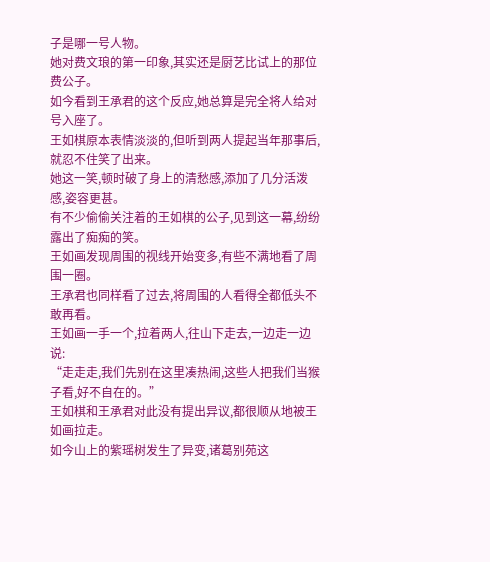子是哪一号人物。
她对费文琅的第一印象,其实还是厨艺比试上的那位费公子。
如今看到王承君的这个反应,她总算是完全将人给对号入座了。
王如棋原本表情淡淡的,但听到两人提起当年那事后,就忍不住笑了出来。
她这一笑,顿时破了身上的清愁感,添加了几分活泼感,姿容更甚。
有不少偷偷关注着的王如棋的公子,见到这一幕,纷纷露出了痴痴的笑。
王如画发现周围的视线开始变多,有些不满地看了周围一圈。
王承君也同样看了过去,将周围的人看得全都低头不敢再看。
王如画一手一个,拉着两人,往山下走去,一边走一边说:
“走走走,我们先别在这里凑热闹,这些人把我们当猴子看,好不自在的。”
王如棋和王承君对此没有提出异议,都很顺从地被王如画拉走。
如今山上的紫瑶树发生了异变,诸葛别苑这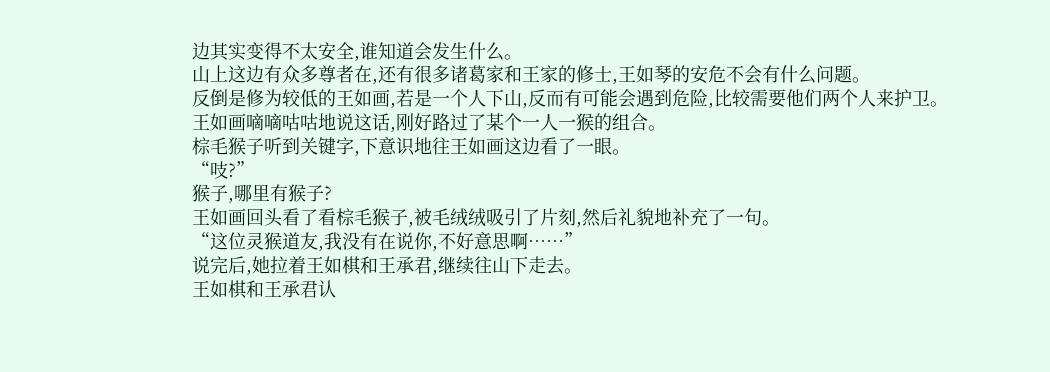边其实变得不太安全,谁知道会发生什么。
山上这边有众多尊者在,还有很多诸葛家和王家的修士,王如琴的安危不会有什么问题。
反倒是修为较低的王如画,若是一个人下山,反而有可能会遇到危险,比较需要他们两个人来护卫。
王如画嘀嘀咕咕地说这话,刚好路过了某个一人一猴的组合。
棕毛猴子听到关键字,下意识地往王如画这边看了一眼。
“吱?”
猴子,哪里有猴子?
王如画回头看了看棕毛猴子,被毛绒绒吸引了片刻,然后礼貌地补充了一句。
“这位灵猴道友,我没有在说你,不好意思啊……”
说完后,她拉着王如棋和王承君,继续往山下走去。
王如棋和王承君认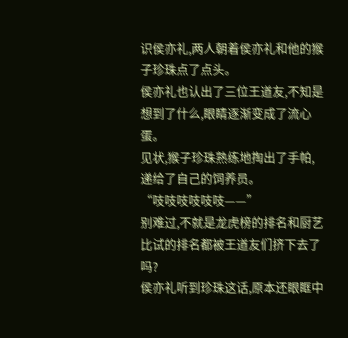识侯亦礼,两人朝着侯亦礼和他的猴子珍珠点了点头。
侯亦礼也认出了三位王道友,不知是想到了什么,眼睛逐渐变成了流心蛋。
见状,猴子珍珠熟练地掏出了手帕,递给了自己的饲养员。
“吱吱吱吱吱吱——”
别难过,不就是龙虎榜的排名和厨艺比试的排名都被王道友们挤下去了吗?
侯亦礼听到珍珠这话,原本还眼眶中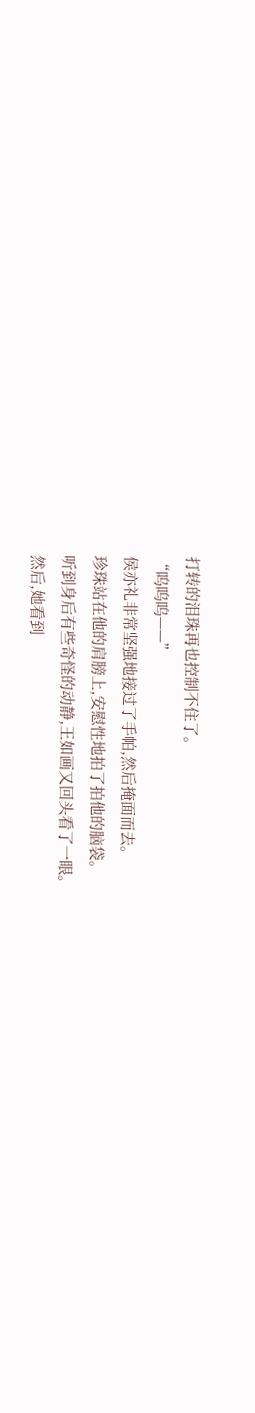打转的泪珠再也控制不住了。
“呜呜呜——”
侯亦礼非常坚强地接过了手帕,然后掩面而去。
珍珠站在他的肩膀上,安慰性地拍了拍他的脑袋。
听到身后有些奇怪的动静,王如画又回头看了一眼。
然后,她看到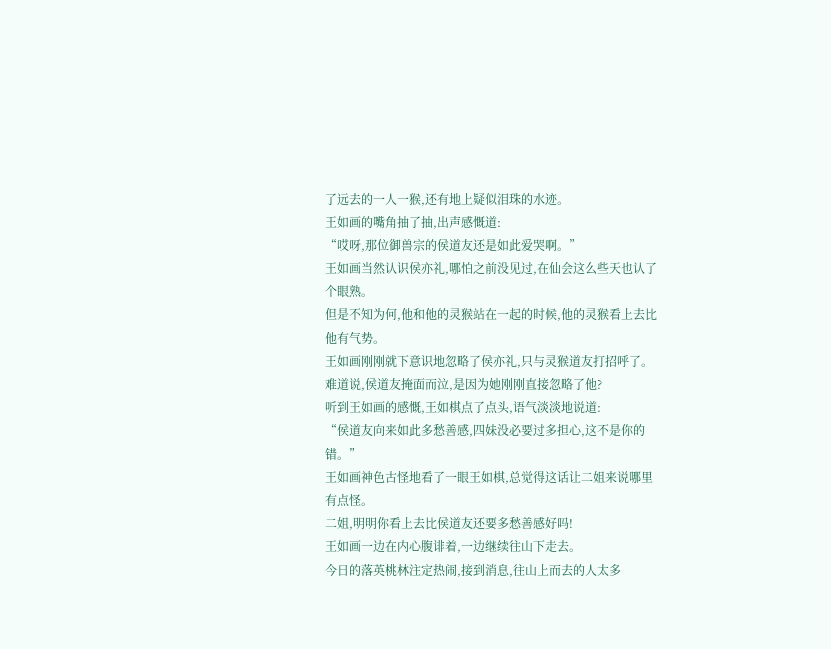了远去的一人一猴,还有地上疑似泪珠的水迹。
王如画的嘴角抽了抽,出声感慨道:
“哎呀,那位御兽宗的侯道友还是如此爱哭啊。”
王如画当然认识侯亦礼,哪怕之前没见过,在仙会这么些天也认了个眼熟。
但是不知为何,他和他的灵猴站在一起的时候,他的灵猴看上去比他有气势。
王如画刚刚就下意识地忽略了侯亦礼,只与灵猴道友打招呼了。
难道说,侯道友掩面而泣,是因为她刚刚直接忽略了他?
听到王如画的感慨,王如棋点了点头,语气淡淡地说道:
“侯道友向来如此多愁善感,四妹没必要过多担心,这不是你的错。”
王如画神色古怪地看了一眼王如棋,总觉得这话让二姐来说哪里有点怪。
二姐,明明你看上去比侯道友还要多愁善感好吗!
王如画一边在内心腹诽着,一边继续往山下走去。
今日的落英桃林注定热闹,接到消息,往山上而去的人太多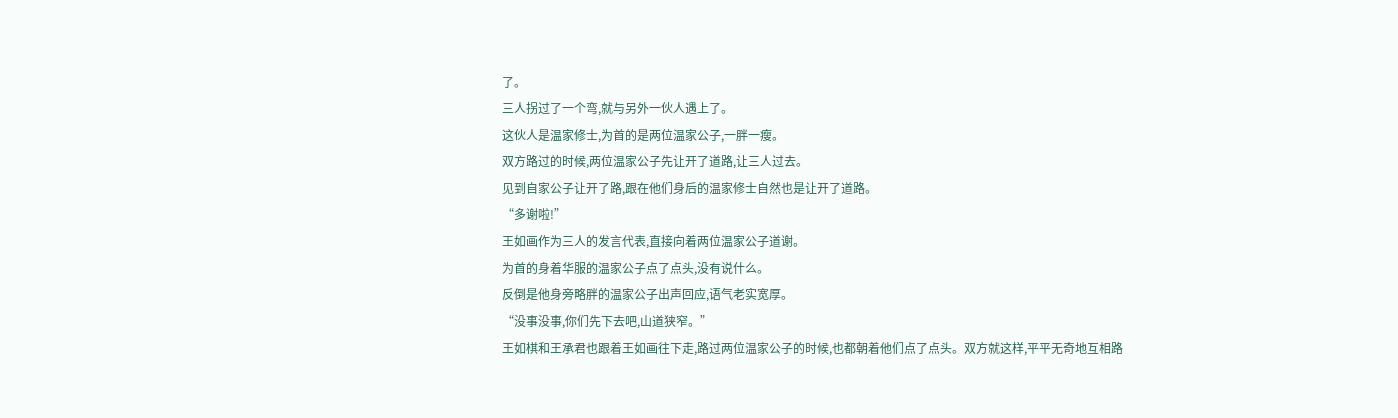了。
三人拐过了一个弯,就与另外一伙人遇上了。
这伙人是温家修士,为首的是两位温家公子,一胖一瘦。
双方路过的时候,两位温家公子先让开了道路,让三人过去。
见到自家公子让开了路,跟在他们身后的温家修士自然也是让开了道路。
“多谢啦!”
王如画作为三人的发言代表,直接向着两位温家公子道谢。
为首的身着华服的温家公子点了点头,没有说什么。
反倒是他身旁略胖的温家公子出声回应,语气老实宽厚。
“没事没事,你们先下去吧,山道狭窄。”
王如棋和王承君也跟着王如画往下走,路过两位温家公子的时候,也都朝着他们点了点头。双方就这样,平平无奇地互相路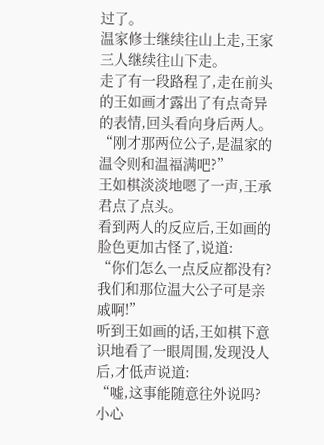过了。
温家修士继续往山上走,王家三人继续往山下走。
走了有一段路程了,走在前头的王如画才露出了有点奇异的表情,回头看向身后两人。
“刚才那两位公子,是温家的温令则和温福满吧?”
王如棋淡淡地嗯了一声,王承君点了点头。
看到两人的反应后,王如画的脸色更加古怪了,说道:
“你们怎么一点反应都没有?我们和那位温大公子可是亲戚啊!”
听到王如画的话,王如棋下意识地看了一眼周围,发现没人后,才低声说道:
“嘘,这事能随意往外说吗?小心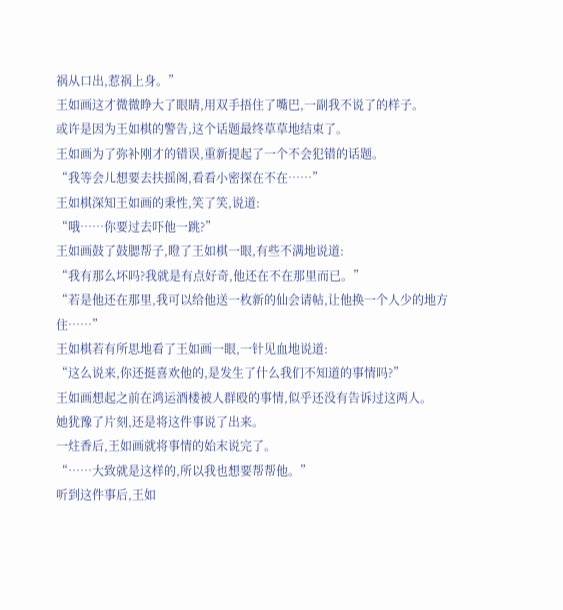祸从口出,惹祸上身。”
王如画这才微微睁大了眼睛,用双手捂住了嘴巴,一副我不说了的样子。
或许是因为王如棋的警告,这个话题最终草草地结束了。
王如画为了弥补刚才的错误,重新提起了一个不会犯错的话题。
“我等会儿想要去扶摇阁,看看小密探在不在……”
王如棋深知王如画的秉性,笑了笑,说道:
“哦……你要过去吓他一跳?”
王如画鼓了鼓腮帮子,瞪了王如棋一眼,有些不满地说道:
“我有那么坏吗?我就是有点好奇,他还在不在那里而已。”
“若是他还在那里,我可以给他送一枚新的仙会请帖,让他换一个人少的地方住……”
王如棋若有所思地看了王如画一眼,一针见血地说道:
“这么说来,你还挺喜欢他的,是发生了什么我们不知道的事情吗?”
王如画想起之前在鸿运酒楼被人群殴的事情,似乎还没有告诉过这两人。
她犹豫了片刻,还是将这件事说了出来。
一炷香后,王如画就将事情的始末说完了。
“……大致就是这样的,所以我也想要帮帮他。”
听到这件事后,王如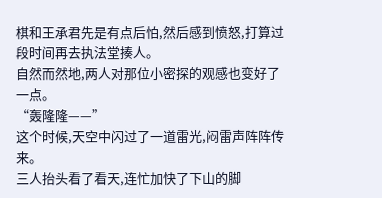棋和王承君先是有点后怕,然后感到愤怒,打算过段时间再去执法堂揍人。
自然而然地,两人对那位小密探的观感也变好了一点。
“轰隆隆——”
这个时候,天空中闪过了一道雷光,闷雷声阵阵传来。
三人抬头看了看天,连忙加快了下山的脚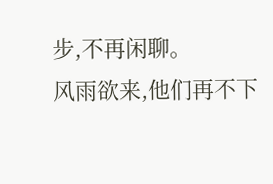步,不再闲聊。
风雨欲来,他们再不下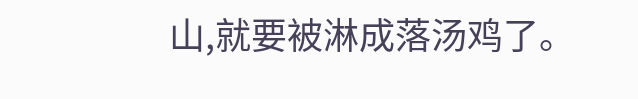山,就要被淋成落汤鸡了。